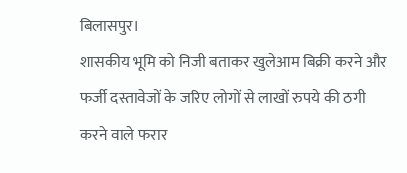बिलासपुर।
शासकीय भूमि को निजी बताकर खुलेआम बिक्री करने और फर्जी दस्तावेजों के जरिए लोगों से लाखों रुपये की ठगी करने वाले फरार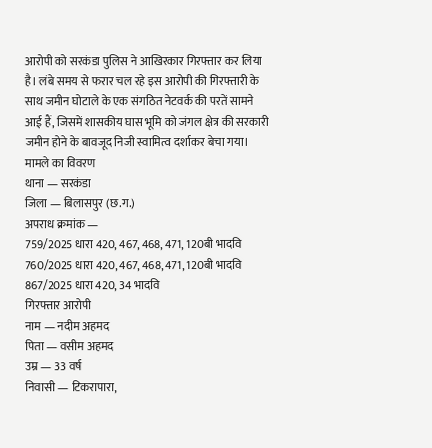आरोपी को सरकंडा पुलिस ने आखिरकार गिरफ्तार कर लिया है। लंबे समय से फरार चल रहे इस आरोपी की गिरफ्तारी के साथ जमीन घोटाले के एक संगठित नेटवर्क की परतें सामने आई हैं, जिसमें शासकीय घास भूमि को जंगल क्षेत्र की सरकारी जमीन होने के बावजूद निजी स्वामित्व दर्शाकर बेचा गया।
मामले का विवरण
थाना — सरकंडा
जिला — बिलासपुर (छ.ग.)
अपराध क्रमांक —
759/2025 धारा 420, 467, 468, 471, 120बी भादवि
760/2025 धारा 420, 467, 468, 471, 120बी भादवि
867/2025 धारा 420, 34 भादवि
गिरफ्तार आरोपी
नाम — नदीम अहमद
पिता — वसीम अहमद
उम्र — 33 वर्ष
निवासी — टिकरापारा,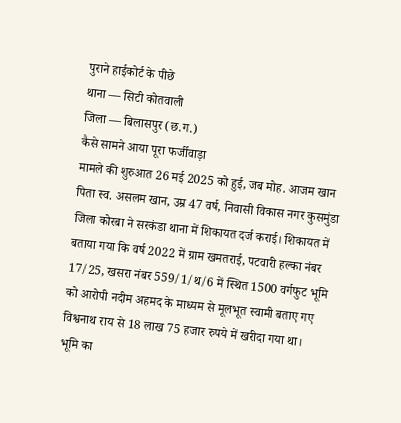पुराने हाईकोर्ट के पीछे
थाना — सिटी कोतवाली
जिला — बिलासपुर (छ.ग.)
कैसे सामने आया पूरा फर्जीवाड़ा
मामले की शुरुआत 26 मई 2025 को हुई, जब मोह. आजम खान पिता स्व. असलम खान, उम्र 47 वर्ष, निवासी विकास नगर कुसमुंडा जिला कोरबा ने सरकंडा थाना में शिकायत दर्ज कराई। शिकायत में बताया गया कि वर्ष 2022 में ग्राम खमतराई, पटवारी हल्का नंबर 17/25, खसरा नंबर 559/1/थ/6 में स्थित 1500 वर्गफुट भूमि को आरोपी नदीम अहमद के माध्यम से मूलभूत स्वामी बताए गए विश्वनाथ राय से 18 लाख 75 हजार रुपये में खरीदा गया था।
भूमि का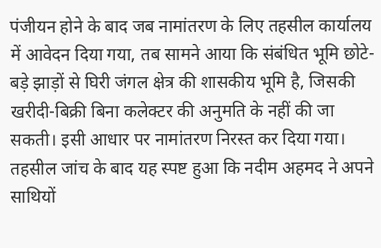पंजीयन होने के बाद जब नामांतरण के लिए तहसील कार्यालय में आवेदन दिया गया, तब सामने आया कि संबंधित भूमि छोटे-बड़े झाड़ों से घिरी जंगल क्षेत्र की शासकीय भूमि है, जिसकी खरीदी-बिक्री बिना कलेक्टर की अनुमति के नहीं की जा सकती। इसी आधार पर नामांतरण निरस्त कर दिया गया।
तहसील जांच के बाद यह स्पष्ट हुआ कि नदीम अहमद ने अपने साथियों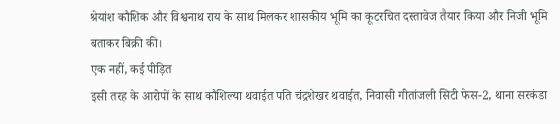श्रेयांश कौशिक और विश्वनाथ राय के साथ मिलकर शासकीय भूमि का कूटरचित दस्तावेज तैयार किया और निजी भूमि बताकर बिक्री की।
एक नहीं, कई पीड़ित
इसी तरह के आरोपों के साथ कौशिल्या थवाईत पति चंद्रशेखर थवाईत, निवासी गीतांजली सिटी फेस-2, थाना सरकंडा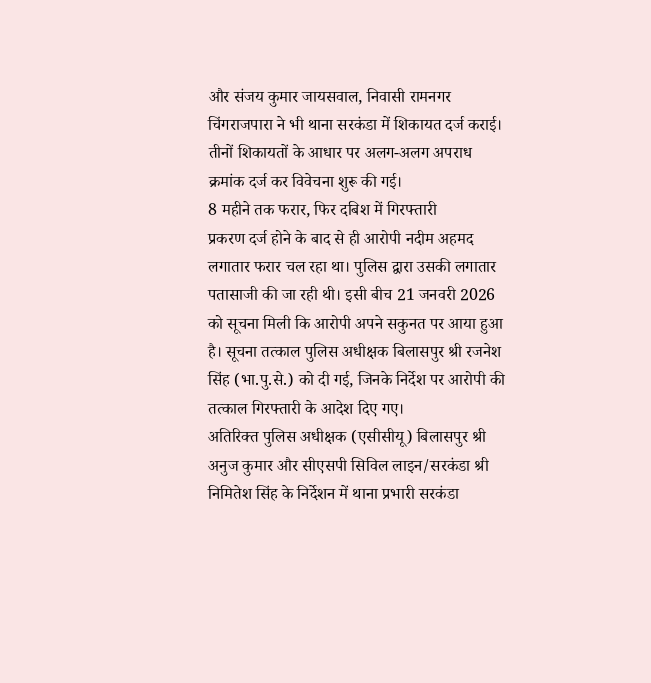और संजय कुमार जायसवाल, निवासी रामनगर चिंगराजपारा ने भी थाना सरकंडा में शिकायत दर्ज कराई। तीनों शिकायतों के आधार पर अलग-अलग अपराध क्रमांक दर्ज कर विवेचना शुरू की गई।
8 महीने तक फरार, फिर दबिश में गिरफ्तारी
प्रकरण दर्ज होने के बाद से ही आरोपी नदीम अहमद लगातार फरार चल रहा था। पुलिस द्वारा उसकी लगातार पतासाजी की जा रही थी। इसी बीच 21 जनवरी 2026 को सूचना मिली कि आरोपी अपने सकुनत पर आया हुआ है। सूचना तत्काल पुलिस अधीक्षक बिलासपुर श्री रजनेश सिंह (भा.पु.से.) को दी गई, जिनके निर्देश पर आरोपी की तत्काल गिरफ्तारी के आदेश दिए गए।
अतिरिक्त पुलिस अधीक्षक (एसीसीयू) बिलासपुर श्री अनुज कुमार और सीएसपी सिविल लाइन/सरकंडा श्री निमितेश सिंह के निर्देशन में थाना प्रभारी सरकंडा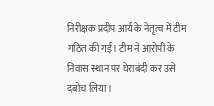निरीक्षक प्रदीप आर्य के नेतृत्व में टीम गठित की गई। टीम ने आरोपी के निवास स्थान पर घेराबंदी कर उसे दबोच लिया।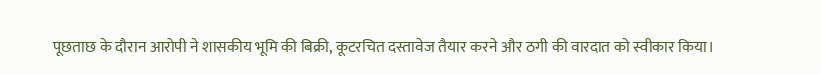पूछताछ के दौरान आरोपी ने शासकीय भूमि की बिक्री, कूटरचित दस्तावेज तैयार करने और ठगी की वारदात को स्वीकार किया।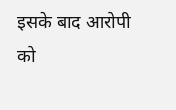इसके बाद आरोपी को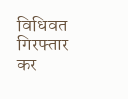विधिवत गिरफ्तार कर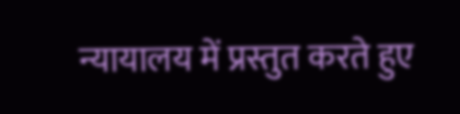न्यायालय में प्रस्तुत करते हुए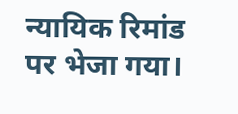न्यायिक रिमांड पर भेजा गया।